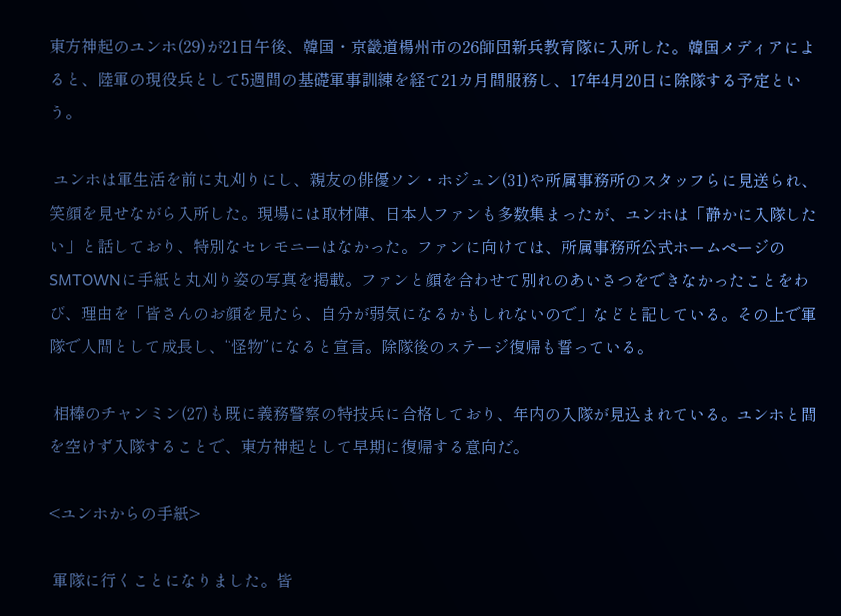東方神起のユンホ(29)が21日午後、韓国・京畿道楊州市の26師団新兵教育隊に入所した。韓国メディアによると、陸軍の現役兵として5週間の基礎軍事訓練を経て21カ月間服務し、17年4月20日に除隊する予定という。

 ユンホは軍生活を前に丸刈りにし、親友の俳優ソン・ホジュン(31)や所属事務所のスタッフらに見送られ、笑顔を見せながら入所した。現場には取材陣、日本人ファンも多数集まったが、ユンホは「静かに入隊したい」と話しており、特別なセレモニーはなかった。ファンに向けては、所属事務所公式ホームページのSMTOWNに手紙と丸刈り姿の写真を掲載。ファンと顔を合わせて別れのあいさつをできなかったことをわび、理由を「皆さんのお顔を見たら、自分が弱気になるかもしれないので」などと記している。その上で軍隊で人間として成長し、“怪物”になると宣言。除隊後のステージ復帰も誓っている。

 相棒のチャンミン(27)も既に義務警察の特技兵に合格しており、年内の入隊が見込まれている。ユンホと間を空けず入隊することで、東方神起として早期に復帰する意向だ。

<ユンホからの手紙>

 軍隊に行くことになりました。皆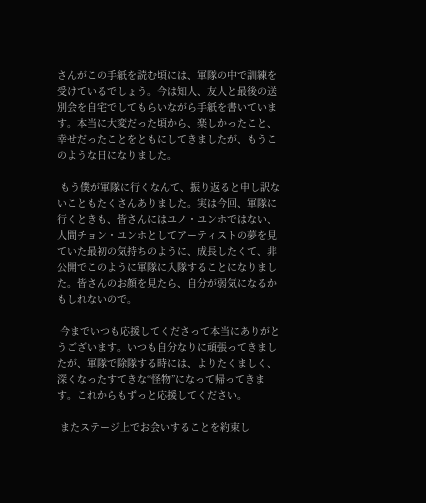さんがこの手紙を読む頃には、軍隊の中で訓練を受けているでしょう。今は知人、友人と最後の送別会を自宅でしてもらいながら手紙を書いています。本当に大変だった頃から、楽しかったこと、幸せだったことをともにしてきましたが、もうこのような日になりました。

 もう僕が軍隊に行くなんて、振り返ると申し訳ないこともたくさんありました。実は今回、軍隊に行くときも、皆さんにはユノ・ユンホではない、人間チョン・ユンホとしてアーティストの夢を見ていた最初の気持ちのように、成長したくて、非公開でこのように軍隊に入隊することになりました。皆さんのお顔を見たら、自分が弱気になるかもしれないので。

 今までいつも応援してくださって本当にありがとうございます。いつも自分なりに頑張ってきましたが、軍隊で除隊する時には、よりたくましく、深くなったすてきな“怪物”になって帰ってきます。これからもずっと応援してください。

 またステージ上でお会いすることを約束し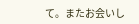て。またお会いし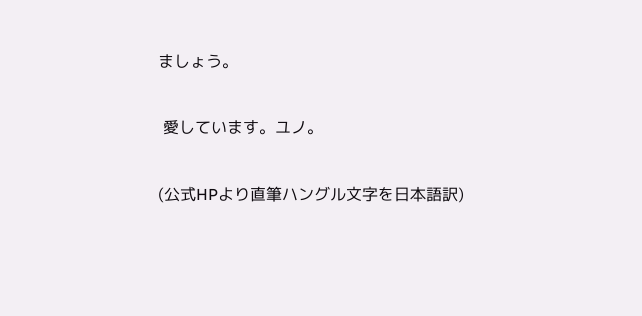ましょう。

 愛しています。ユノ。

(公式HPより直筆ハングル文字を日本語訳)